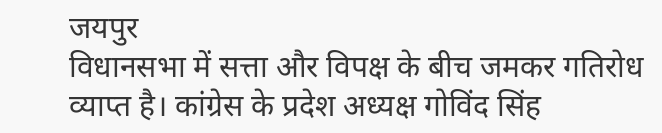जयपुर
विधानसभा में सत्ता और विपक्ष के बीच जमकर गतिरोध व्याप्त है। कांग्रेस के प्रदेश अध्यक्ष गोविंद सिंह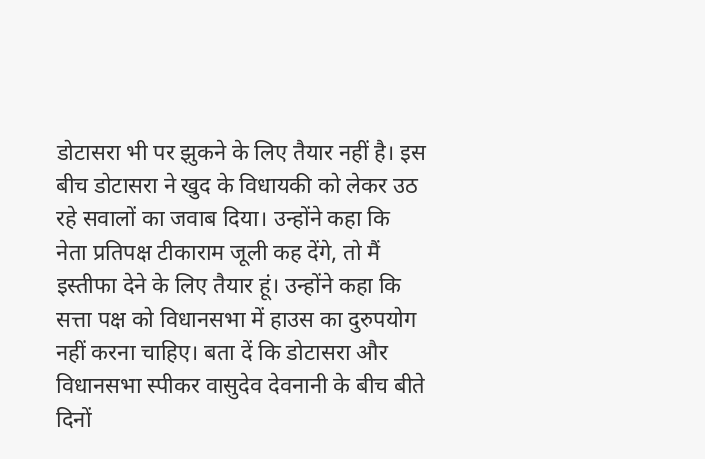डोटासरा भी पर झुकने के लिए तैयार नहीं है। इस बीच डोटासरा ने खुद के विधायकी को लेकर उठ रहे सवालों का जवाब दिया। उन्होंने कहा कि नेता प्रतिपक्ष टीकाराम जूली कह देंगे, तो मैं इस्तीफा देने के लिए तैयार हूं। उन्होंने कहा कि सत्ता पक्ष को विधानसभा में हाउस का दुरुपयोग नहीं करना चाहिए। बता दें कि डोटासरा और विधानसभा स्पीकर वासुदेव देवनानी के बीच बीते दिनों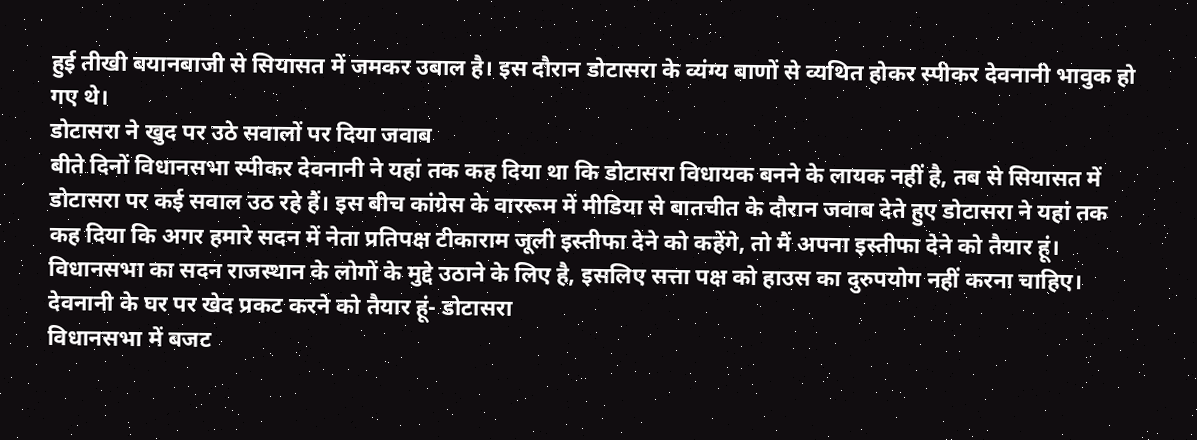हुई तीखी बयानबाजी से सियासत में जमकर उबाल है। इस दौरान डोटासरा के व्यंग्य बाणों से व्यथित होकर स्पीकर देवनानी भावुक हो गए थे।
डोटासरा ने खुद पर उठे सवालों पर दिया जवाब
बीते दिनों विधानसभा स्पीकर देवनानी ने यहां तक कह दिया था कि डोटासरा विधायक बनने के लायक नहीं है, तब से सियासत में डोटासरा पर कई सवाल उठ रहे हैं। इस बीच कांग्रेस के वाररूम में मीडिया से बातचीत के दौरान जवाब देते हुए डोटासरा ने यहां तक कह दिया कि अगर हमारे सदन में नेता प्रतिपक्ष टीकाराम जूली इस्तीफा देने को कहेंगे, तो मैं अपना इस्तीफा देने को तैयार हूं। विधानसभा का सदन राजस्थान के लोगों के मुद्दे उठाने के लिए है, इसलिए सत्ता पक्ष को हाउस का दुरुपयोग नहीं करना चाहिए।
देवनानी के घर पर खेद प्रकट करने को तैयार हूं- डोटासरा
विधानसभा में बजट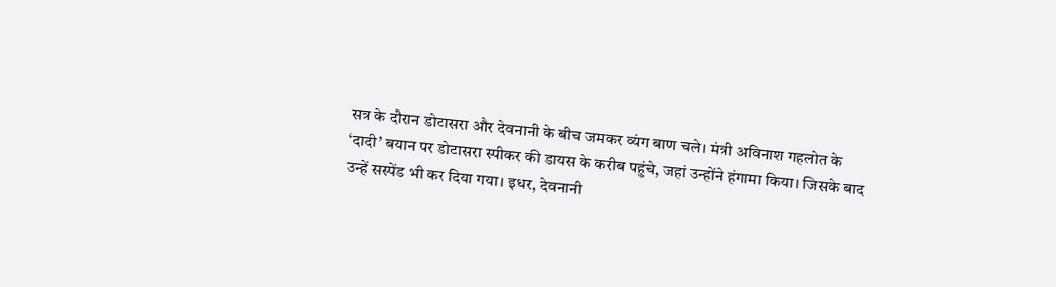सत्र के दौरान डोटासरा और देवनानी के बीच जमकर व्यंग बाण चले। मंत्री अविनाश गहलोत के ‘दादी’ बयान पर डोटासरा स्पीकर की डायस के करीब पहुंचे, जहां उन्होंने हंगामा किया। जिसके बाद उन्हें सस्पेंड भी कर दिया गया। इधर, देवनानी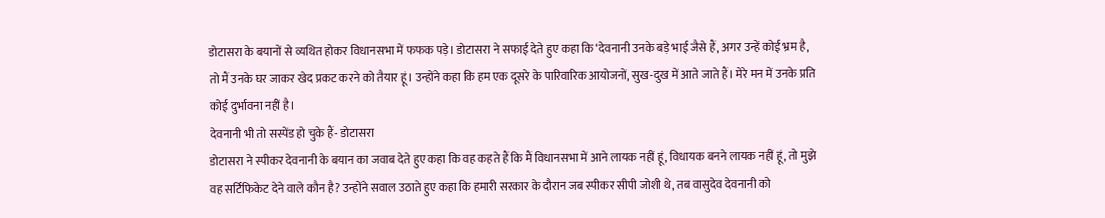डोटासरा के बयानों से व्यथित होकर विधानसभा में फफक पड़े। डोटासरा ने सफाई देते हुए कहा कि ‘देवनानी उनके बड़े भाई जैसे हैं, अगर उन्हें कोई भ्रम है, तो मैं उनके घर जाकर खेद प्रकट करने को तैयार हूं। उन्होंने कहा कि हम एक दूसरे के पारिवारिक आयोजनों, सुख-दुख में आते जाते हैं। मेरे मन में उनके प्रति कोई दुर्भावना नहीं है।
देवनानी भी तो सस्पेंड हो चुके हैं- डोटासरा
डोटासरा ने स्पीकर देवनानी के बयान का जवाब देते हुए कहा कि वह कहते हैं कि मैं विधानसभा में आने लायक नहीं हूं, विधायक बनने लायक नहीं हूं, तो मुझे वह सर्टिफिकेट देने वाले कौन है? उन्होंने सवाल उठाते हुए कहा कि हमारी सरकार के दौरान जब स्पीकर सीपी जोशी थे, तब वासुदेव देवनानी को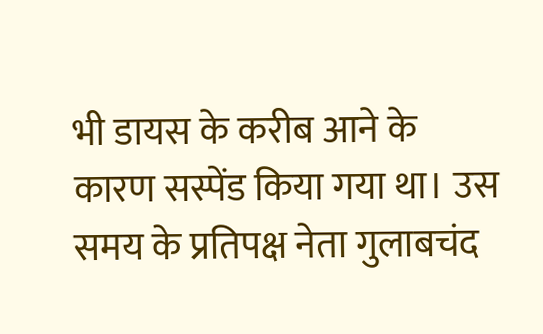भी डायस के करीब आने के कारण सस्पेंड किया गया था। उस समय के प्रतिपक्ष नेता गुलाबचंद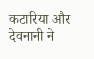कटारिया और देवनानी ने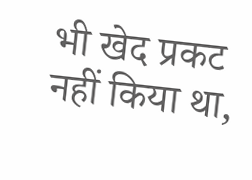भी खेद प्रकट नहीं किया था,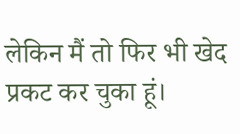लेकिन मैं तो फिर भी खेद प्रकट कर चुका हूं।